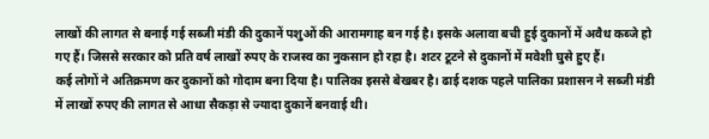लाखों की लागत से बनाई गई सब्जी मंडी की दुकानें पशुओं की आरामगाह बन गई है। इसके अलावा बची हुई दुकानों में अवैध कब्जे हो गए हैं। जिससे सरकार को प्रति वर्ष लाखों रुपए के राजस्व का नुकसान हो रहा है। शटर टूटने से दुकानों में मवेशी घुसे हुए हैं।
कई लोगों ने अतिक्रमण कर दुकानों को गोदाम बना दिया है। पालिका इससे बेखबर है। ढाई दशक पहले पालिका प्रशासन ने सब्जी मंडी में लाखों रुपए की लागत से आधा सैकड़ा से ज्यादा दुकानें बनवाई थी।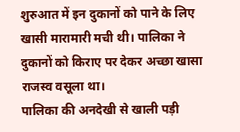शुरुआत में इन दुकानों को पाने के लिए खासी मारामारी मची थी। पालिका ने दुकानों को किराए पर देकर अच्छा खासा राजस्व वसूला था।
पालिका की अनदेखी से खाली पड़ी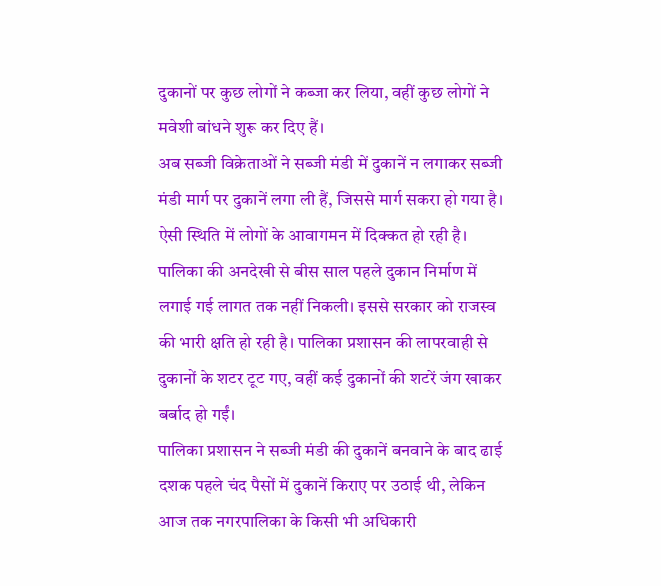दुकानों पर कुछ लोगों ने कब्जा कर लिया, वहीं कुछ लोगों ने मवेशी बांधने शुरू कर दिए हैं।
अब सब्जी विक्रेताओं ने सब्जी मंडी में दुकानें न लगाकर सब्जी मंडी मार्ग पर दुकानें लगा ली हैं, जिससे मार्ग सकरा हो गया है।
ऐसी स्थिति में लोगों के आवागमन में दिक्कत हो रही है। पालिका की अनदेखी से बीस साल पहले दुकान निर्माण में लगाई गई लागत तक नहीं निकली। इससे सरकार को राजस्व की भारी क्षति हो रही है। पालिका प्रशासन की लापरवाही से दुकानों के शटर टूट गए, वहीं कई दुकानों की शटरें जंग खाकर बर्बाद हो गईं।
पालिका प्रशासन ने सब्जी मंडी की दुकानें बनवाने के बाद ढाई दशक पहले चंद पैसों में दुकानें किराए पर उठाई थी, लेकिन आज तक नगरपालिका के किसी भी अधिकारी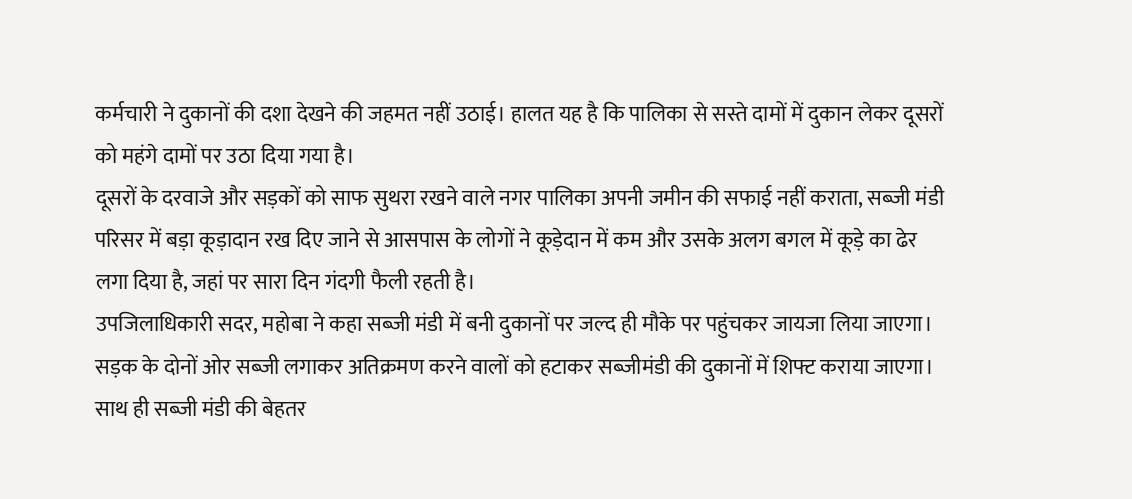कर्मचारी ने दुकानों की दशा देखने की जहमत नहीं उठाई। हालत यह है कि पालिका से सस्ते दामों में दुकान लेकर दूसरों को महंगे दामों पर उठा दिया गया है।
दूसरों के दरवाजे और सड़कों को साफ सुथरा रखने वाले नगर पालिका अपनी जमीन की सफाई नहीं कराता, सब्जी मंडी परिसर में बड़ा कूड़ादान रख दिए जाने से आसपास के लोगों ने कूड़ेदान में कम और उसके अलग बगल में कूड़े का ढेर लगा दिया है, जहां पर सारा दिन गंदगी फैली रहती है।
उपजिलाधिकारी सदर, महोबा ने कहा सब्जी मंडी में बनी दुकानों पर जल्द ही मौके पर पहुंचकर जायजा लिया जाएगा। सड़क के दोनों ओर सब्जी लगाकर अतिक्रमण करने वालों को हटाकर सब्जीमंडी की दुकानों में शिफ्ट कराया जाएगा। साथ ही सब्जी मंडी की बेहतर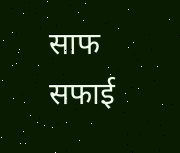साफ सफाई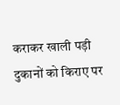कराकर खाली पड़ी दुकानों को किराए पर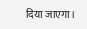दिया जाएगा।